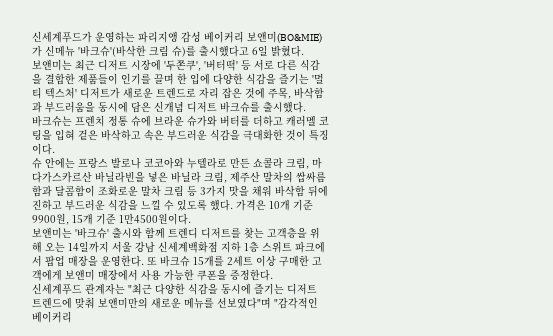신세계푸드가 운영하는 파리지앵 감성 베이커리 보앤미(BO&MIE)가 신메뉴 '바크슈'(바삭한 크림 슈)를 출시했다고 6일 밝혔다.
보앤미는 최근 디저트 시장에 '두쫀쿠', '버터떡' 등 서로 다른 식감을 결합한 제품들이 인기를 끌며 한 입에 다양한 식감을 즐기는 '멀티 텍스처' 디저트가 새로운 트렌드로 자리 잡은 것에 주목, 바삭함과 부드러움을 동시에 담은 신개념 디저트 바크슈를 출시했다.
바크슈는 프렌치 정통 슈에 브라운 슈가와 버터를 더하고 캐러멜 코팅을 입혀 겉은 바삭하고 속은 부드러운 식감을 극대화한 것이 특징이다.
슈 안에는 프랑스 발로나 코코아와 누텔라로 만든 쇼콜라 크림, 마다가스카르산 바닐라빈을 넣은 바닐라 크림, 제주산 말차의 쌉싸름함과 달콤함이 조화로운 말차 크림 등 3가지 맛을 채워 바삭함 뒤에 진하고 부드러운 식감을 느낄 수 있도록 했다. 가격은 10개 기준 9900원, 15개 기준 1만4500원이다.
보앤미는 '바크슈' 출시와 함께 트렌디 디저트를 찾는 고객층을 위해 오는 14일까지 서울 강남 신세계백화점 지하 1층 스위트 파크에서 팝업 매장을 운영한다. 또 바크슈 15개를 2세트 이상 구매한 고객에게 보앤미 매장에서 사용 가능한 쿠폰을 증정한다.
신세계푸드 관계자는 "최근 다양한 식감을 동시에 즐기는 디저트 트렌드에 맞춰 보앤미만의 새로운 메뉴를 선보였다"며 "감각적인 베이커리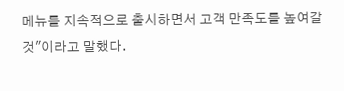메뉴를 지속적으로 출시하면서 고객 만족도를 높여갈 것"이라고 말했다.